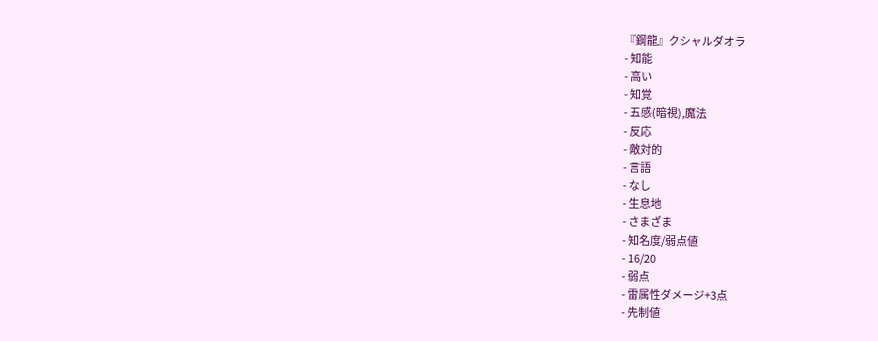『鋼龍』クシャルダオラ
- 知能
- 高い
- 知覚
- 五感(暗視),魔法
- 反応
- 敵対的
- 言語
- なし
- 生息地
- さまざま
- 知名度/弱点値
- 16/20
- 弱点
- 雷属性ダメージ+3点
- 先制値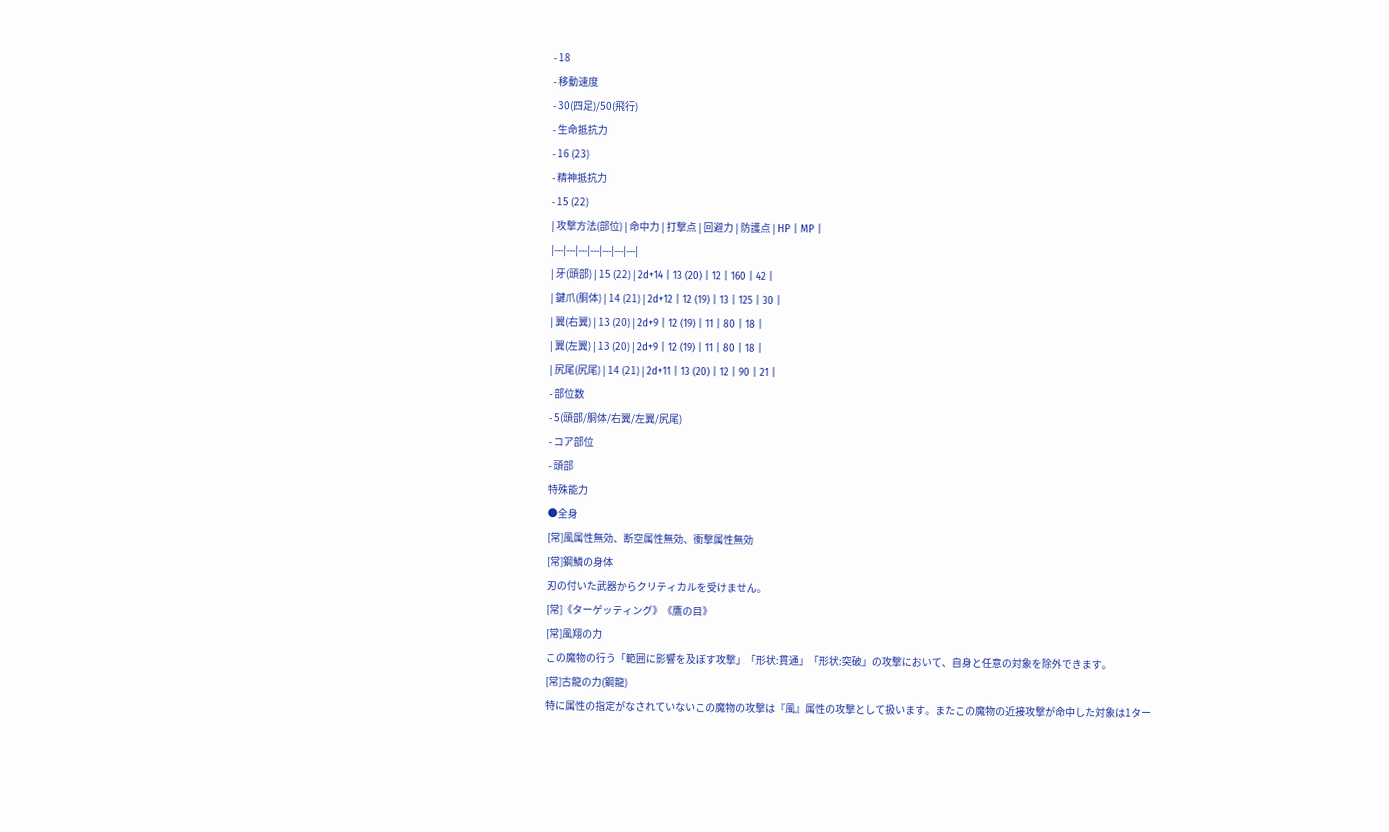- 18
- 移動速度
- 30(四足)/50(飛行)
- 生命抵抗力
- 16 (23)
- 精神抵抗力
- 15 (22)
| 攻撃方法(部位) | 命中力 | 打撃点 | 回避力 | 防護点 | HP | MP |
|---|---|---|---|---|---|---|
| 牙(頭部) | 15 (22) | 2d+14 | 13 (20) | 12 | 160 | 42 |
| 鍵爪(胴体) | 14 (21) | 2d+12 | 12 (19) | 13 | 125 | 30 |
| 翼(右翼) | 13 (20) | 2d+9 | 12 (19) | 11 | 80 | 18 |
| 翼(左翼) | 13 (20) | 2d+9 | 12 (19) | 11 | 80 | 18 |
| 尻尾(尻尾) | 14 (21) | 2d+11 | 13 (20) | 12 | 90 | 21 |
- 部位数
- 5(頭部/胴体/右翼/左翼/尻尾)
- コア部位
- 頭部
特殊能力
●全身
[常]風属性無効、断空属性無効、衝撃属性無効
[常]鋼鱗の身体
刃の付いた武器からクリティカルを受けません。
[常]《ターゲッティング》《鷹の目》
[常]風翔の力
この魔物の行う「範囲に影響を及ぼす攻撃」「形状:貫通」「形状:突破」の攻撃において、自身と任意の対象を除外できます。
[常]古龍の力(鋼龍)
特に属性の指定がなされていないこの魔物の攻撃は『風』属性の攻撃として扱います。またこの魔物の近接攻撃が命中した対象は1ター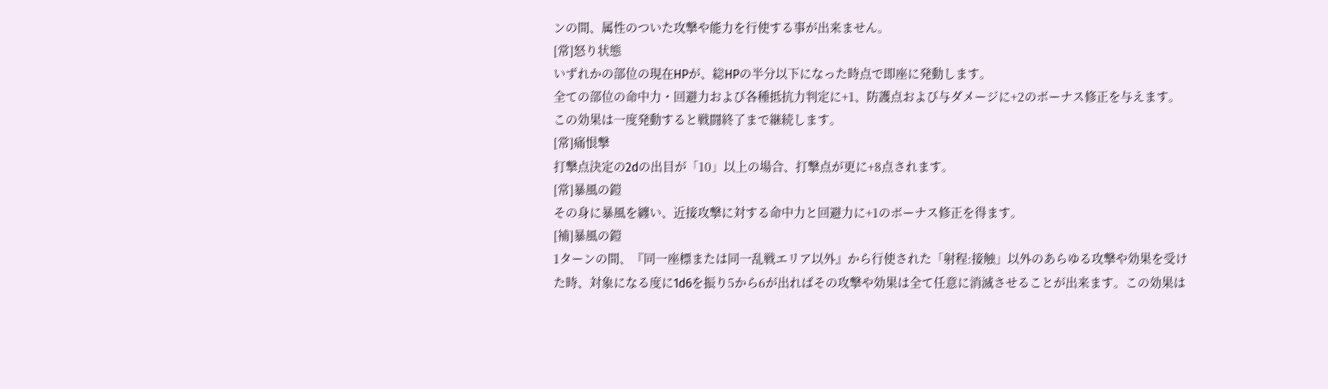ンの間、属性のついた攻撃や能力を行使する事が出来ません。
[常]怒り状態
いずれかの部位の現在HPが、総HPの半分以下になった時点で即座に発動します。
全ての部位の命中力・回避力および各種抵抗力判定に+1、防護点および与ダメージに+2のボーナス修正を与えます。
この効果は一度発動すると戦闘終了まで継続します。
[常]痛恨撃
打撃点決定の2dの出目が「10」以上の場合、打撃点が更に+8点されます。
[常]暴風の鎧
その身に暴風を纏い、近接攻撃に対する命中力と回避力に+1のボーナス修正を得ます。
[補]暴風の鎧
1ターンの間、『同一座標または同一乱戦エリア以外』から行使された「射程:接触」以外のあらゆる攻撃や効果を受けた時、対象になる度に1d6を振り5から6が出ればその攻撃や効果は全て任意に消滅させることが出来ます。この効果は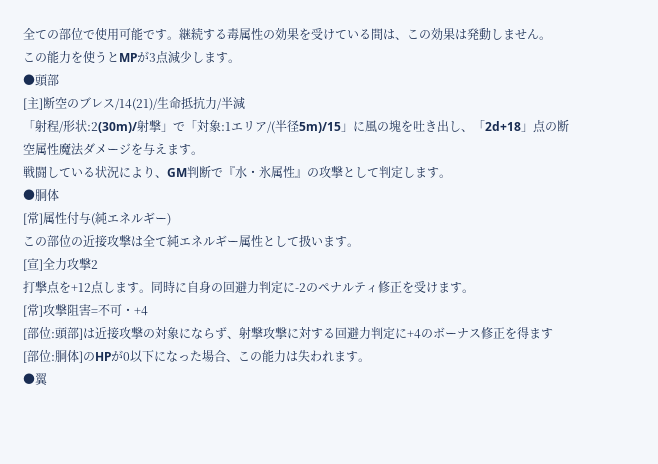全ての部位で使用可能です。継続する毒属性の効果を受けている間は、この効果は発動しません。
この能力を使うとMPが3点減少します。
●頭部
[主]断空のブレス/14(21)/生命抵抗力/半減
「射程/形状:2(30m)/射撃」で「対象:1エリア/(半径5m)/15」に風の塊を吐き出し、「2d+18」点の断空属性魔法ダメージを与えます。
戦闘している状況により、GM判断で『水・氷属性』の攻撃として判定します。
●胴体
[常]属性付与(純エネルギー)
この部位の近接攻撃は全て純エネルギー属性として扱います。
[宣]全力攻撃2
打撃点を+12点します。同時に自身の回避力判定に-2のペナルティ修正を受けます。
[常]攻撃阻害=不可・+4
[部位:頭部]は近接攻撃の対象にならず、射撃攻撃に対する回避力判定に+4のボーナス修正を得ます
[部位:胴体]のHPが0以下になった場合、この能力は失われます。
●翼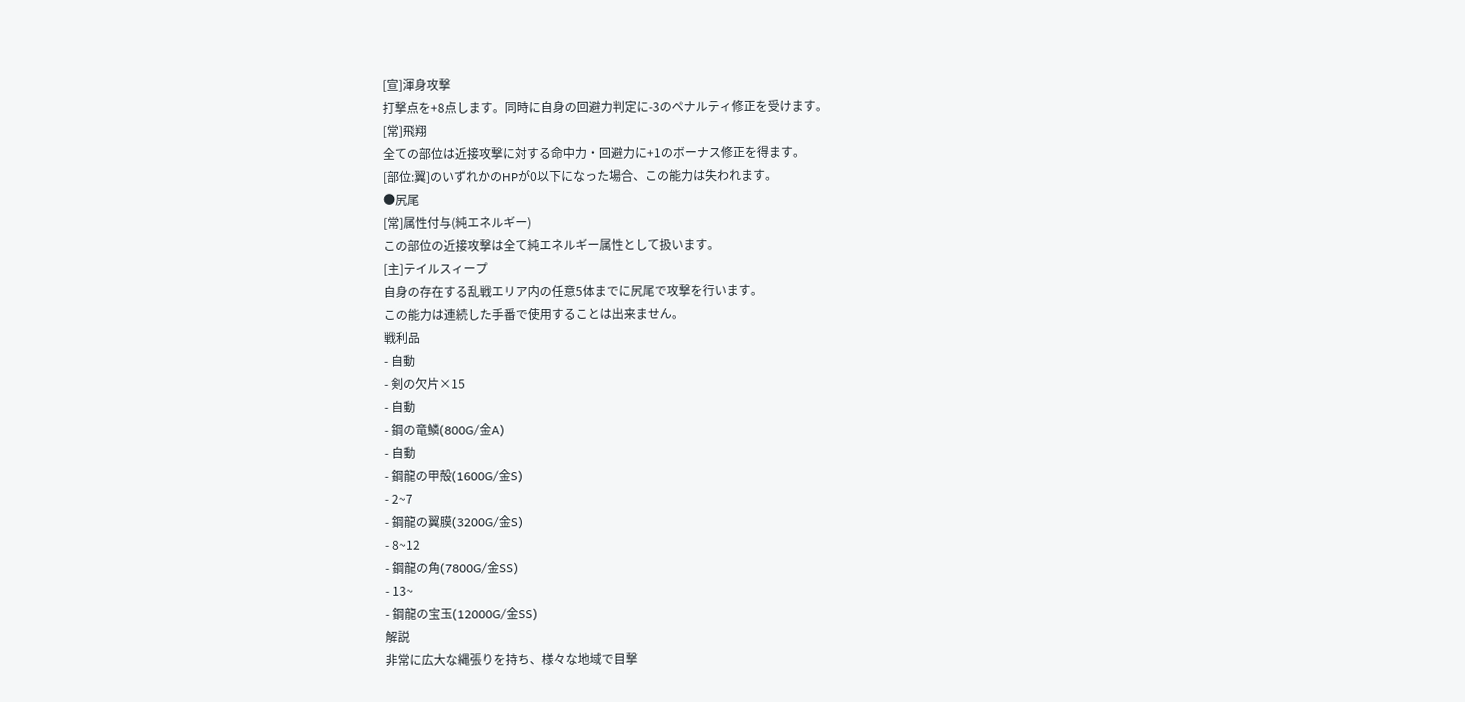[宣]渾身攻撃
打撃点を+8点します。同時に自身の回避力判定に-3のペナルティ修正を受けます。
[常]飛翔
全ての部位は近接攻撃に対する命中力・回避力に+1のボーナス修正を得ます。
[部位:翼]のいずれかのHPが0以下になった場合、この能力は失われます。
●尻尾
[常]属性付与(純エネルギー)
この部位の近接攻撃は全て純エネルギー属性として扱います。
[主]テイルスィープ
自身の存在する乱戦エリア内の任意5体までに尻尾で攻撃を行います。
この能力は連続した手番で使用することは出来ません。
戦利品
- 自動
- 剣の欠片×15
- 自動
- 鋼の竜鱗(800G/金A)
- 自動
- 鋼龍の甲殻(1600G/金S)
- 2~7
- 鋼龍の翼膜(3200G/金S)
- 8~12
- 鋼龍の角(7800G/金SS)
- 13~
- 鋼龍の宝玉(12000G/金SS)
解説
非常に広大な縄張りを持ち、様々な地域で目撃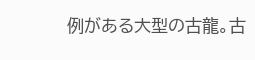例がある大型の古龍。古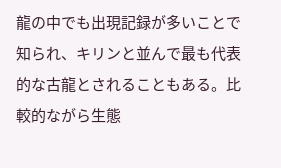龍の中でも出現記録が多いことで知られ、キリンと並んで最も代表的な古龍とされることもある。比較的ながら生態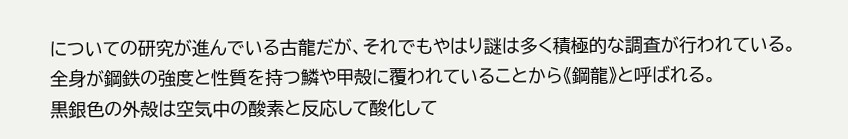についての研究が進んでいる古龍だが、それでもやはり謎は多く積極的な調査が行われている。
全身が鋼鉄の強度と性質を持つ鱗や甲殻に覆われていることから《鋼龍》と呼ばれる。
黒銀色の外殻は空気中の酸素と反応して酸化して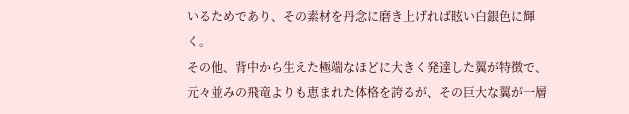いるためであり、その素材を丹念に磨き上げれば眩い白銀色に輝く。
その他、背中から生えた極端なほどに大きく発達した翼が特徴で、元々並みの飛竜よりも恵まれた体格を誇るが、その巨大な翼が一層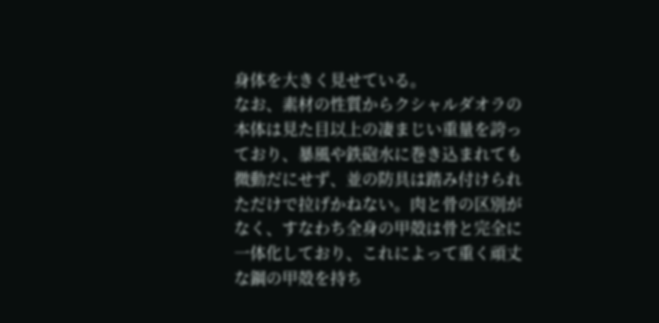身体を大きく見せている。
なお、素材の性質からクシャルダオラの本体は見た目以上の凄まじい重量を誇っており、暴風や鉄砲水に巻き込まれても微動だにせず、並の防具は踏み付けられただけで拉げかねない。肉と骨の区別がなく、すなわち全身の甲殻は骨と完全に一体化しており、これによって重く頑丈な鋼の甲殻を持ち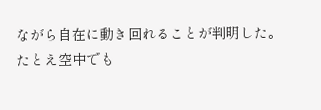ながら自在に動き回れることが判明した。
たとえ空中でも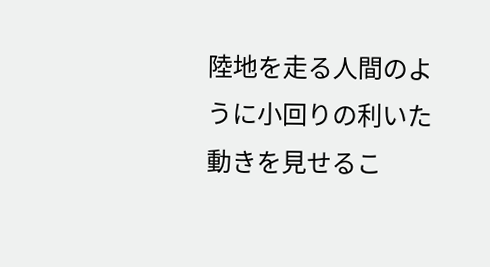陸地を走る人間のように小回りの利いた動きを見せるこ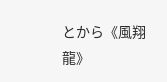とから《風翔龍》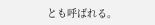とも呼ばれる。